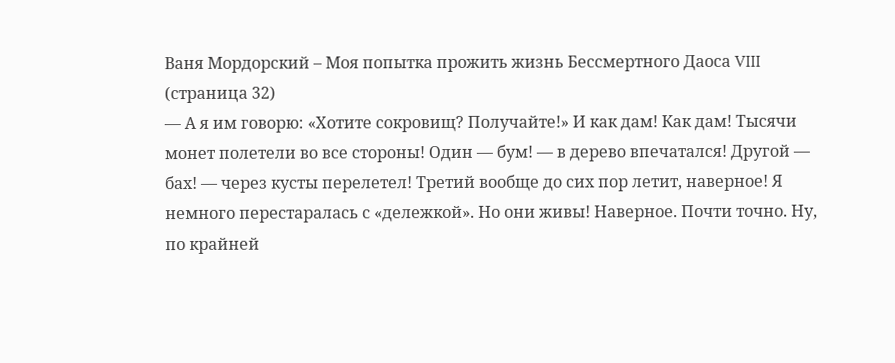Ваня Мордорский – Моя попытка прожить жизнь Бессмертного Даоса VIII (страница 32)
— А я им говорю: «Хотите сокровищ? Получайте!» И как дам! Как дам! Тысячи монет полетели во все стороны! Один — бум! — в дерево впечатался! Другой — бах! — через кусты перелетел! Третий вообще до сих пор летит, наверное! Я немного перестаралась с «дележкой». Но они живы! Наверное. Почти точно. Ну, по крайней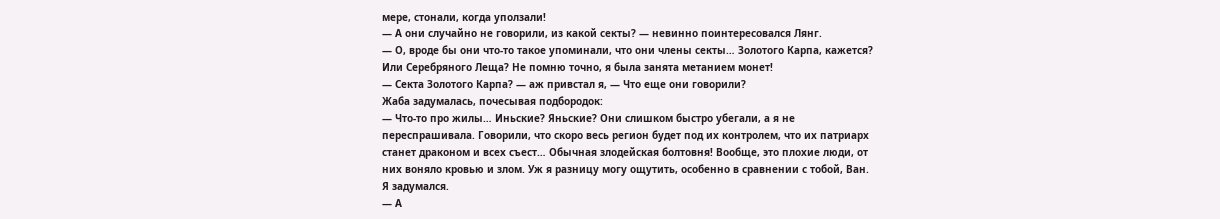мере, стонали, когда уползали!
— А они случайно не говорили, из какой секты? — невинно поинтересовался Лянг.
— О, вроде бы они что-то такое упоминали, что они члены секты… Золотого Карпа, кажется? Или Серебряного Леща? Не помню точно, я была занята метанием монет!
— Секта Золотого Карпа? — аж привстал я, — Что еще они говорили?
Жаба задумалась, почесывая подбородок:
— Что-то про жилы… Иньские? Яньские? Они слишком быстро убегали, а я не переспрашивала. Говорили, что скоро весь регион будет под их контролем, что их патриарх станет драконом и всех съест… Обычная злодейская болтовня! Вообще, это плохие люди, от них воняло кровью и злом. Уж я разницу могу ощутить, особенно в сравнении с тобой, Ван.
Я задумался.
— А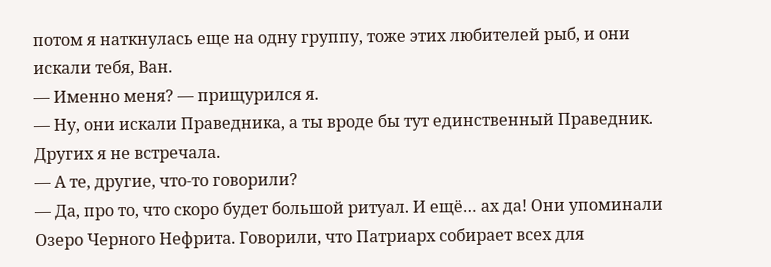потом я наткнулась еще на одну группу, тоже этих любителей рыб, и они искали тебя, Ван.
— Именно меня? — прищурился я.
— Ну, они искали Праведника, а ты вроде бы тут единственный Праведник. Других я не встречала.
— А те, другие, что-то говорили?
— Да, про то, что скоро будет большой ритуал. И ещё… ах да! Они упоминали Озеро Черного Нефрита. Говорили, что Патриарх собирает всех для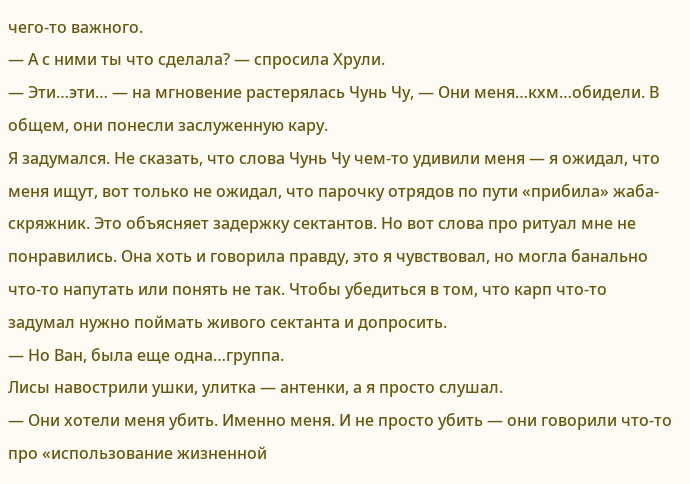чего-то важного.
— А с ними ты что сделала? — спросила Хрули.
— Эти…эти… — на мгновение растерялась Чунь Чу, — Они меня…кхм…обидели. В общем, они понесли заслуженную кару.
Я задумался. Не сказать, что слова Чунь Чу чем-то удивили меня — я ожидал, что меня ищут, вот только не ожидал, что парочку отрядов по пути «прибила» жаба-скряжник. Это объясняет задержку сектантов. Но вот слова про ритуал мне не понравились. Она хоть и говорила правду, это я чувствовал, но могла банально что-то напутать или понять не так. Чтобы убедиться в том, что карп что-то задумал нужно поймать живого сектанта и допросить.
— Но Ван, была еще одна…группа.
Лисы навострили ушки, улитка — антенки, а я просто слушал.
— Они хотели меня убить. Именно меня. И не просто убить — они говорили что-то про «использование жизненной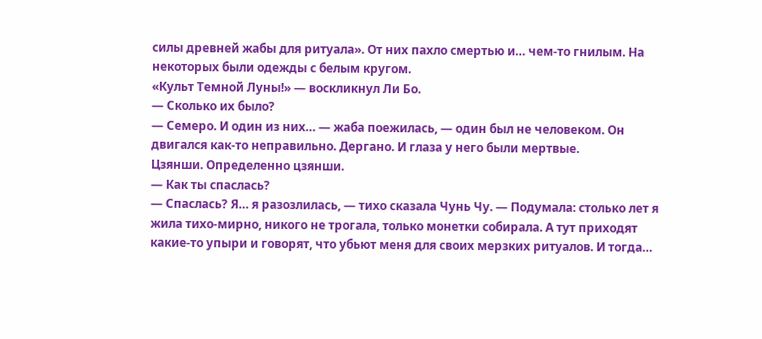силы древней жабы для ритуала». От них пахло смертью и… чем-то гнилым. На некоторых были одежды с белым кругом.
«Культ Темной Луны!» — воскликнул Ли Бо.
— Сколько их было?
— Семеро. И один из них… — жаба поежилась, — один был не человеком. Он двигался как-то неправильно. Дергано. И глаза у него были мертвые.
Цзянши. Определенно цзянши.
— Как ты спаслась?
— Спаслась? Я… я разозлилась, — тихо сказала Чунь Чу. — Подумала: столько лет я жила тихо-мирно, никого не трогала, только монетки собирала. А тут приходят какие-то упыри и говорят, что убьют меня для своих мерзких ритуалов. И тогда…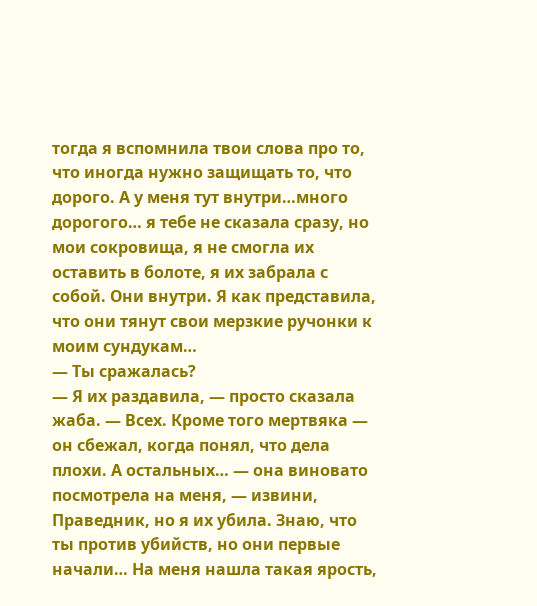тогда я вспомнила твои слова про то, что иногда нужно защищать то, что дорого. А у меня тут внутри…много дорогого… я тебе не сказала сразу, но мои сокровища, я не смогла их оставить в болоте, я их забрала с собой. Они внутри. Я как представила, что они тянут свои мерзкие ручонки к моим сундукам…
— Ты сражалась?
— Я их раздавила, — просто сказала жаба. — Всех. Кроме того мертвяка — он сбежал, когда понял, что дела плохи. А остальных… — она виновато посмотрела на меня, — извини, Праведник, но я их убила. Знаю, что ты против убийств, но они первые начали… На меня нашла такая ярость,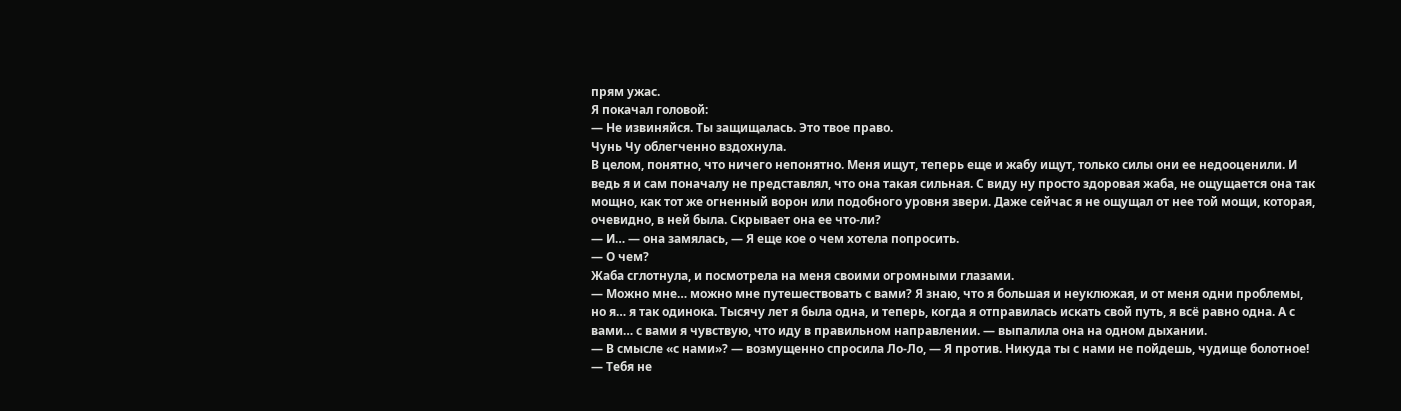прям ужас.
Я покачал головой:
— Не извиняйся. Ты защищалась. Это твое право.
Чунь Чу облегченно вздохнула.
В целом, понятно, что ничего непонятно. Меня ищут, теперь еще и жабу ищут, только силы они ее недооценили. И ведь я и сам поначалу не представлял, что она такая сильная. С виду ну просто здоровая жаба, не ощущается она так мощно, как тот же огненный ворон или подобного уровня звери. Даже сейчас я не ощущал от нее той мощи, которая, очевидно, в ней была. Скрывает она ее что-ли?
— И… — она замялась, — Я еще кое о чем хотела попросить.
— О чем?
Жаба сглотнула, и посмотрела на меня своими огромными глазами.
— Можно мне… можно мне путешествовать с вами? Я знаю, что я большая и неуклюжая, и от меня одни проблемы, но я… я так одинока. Тысячу лет я была одна, и теперь, когда я отправилась искать свой путь, я всё равно одна. А с вами… с вами я чувствую, что иду в правильном направлении. — выпалила она на одном дыхании.
— В смысле «с нами»? — возмущенно спросила Ло-Ло, — Я против. Никуда ты с нами не пойдешь, чудище болотное!
— Тебя не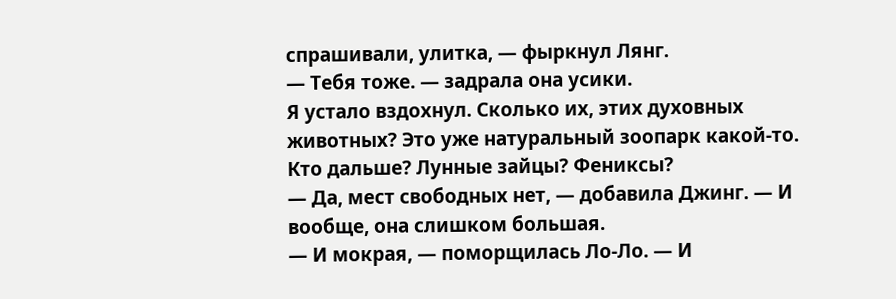спрашивали, улитка, — фыркнул Лянг.
— Тебя тоже. — задрала она усики.
Я устало вздохнул. Сколько их, этих духовных животных? Это уже натуральный зоопарк какой-то. Кто дальше? Лунные зайцы? Фениксы?
— Да, мест свободных нет, — добавила Джинг. — И вообще, она слишком большая.
— И мокрая, — поморщилась Ло-Ло. — И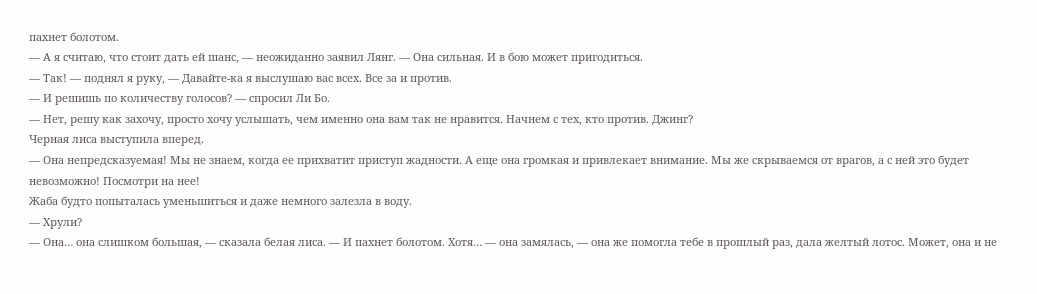пахнет болотом.
— А я считаю, что стоит дать ей шанс, — неожиданно заявил Лянг. — Она сильная. И в бою может пригодиться.
— Так! — поднял я руку, — Давайте-ка я выслушаю вас всех. Все за и против.
— И решишь по количеству голосов? — спросил Ли Бо.
— Нет, решу как захочу, просто хочу услышать, чем именно она вам так не нравится. Начнем с тех, кто против. Джинг?
Черная лиса выступила вперед.
— Она непредсказуемая! Мы не знаем, когда ее прихватит приступ жадности. А еще она громкая и привлекает внимание. Мы же скрываемся от врагов, а с ней это будет невозможно! Посмотри на нее!
Жаба будто попыталась уменьшиться и даже немного залезла в воду.
— Хрули?
— Она… она слишком большая, — сказала белая лиса. — И пахнет болотом. Хотя… — она замялась, — она же помогла тебе в прошлый раз, дала желтый лотос. Может, она и не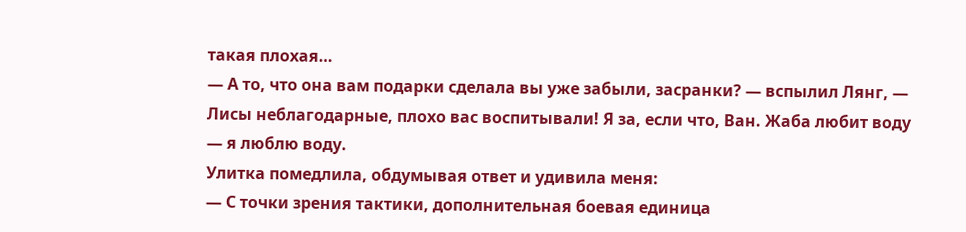такая плохая…
— А то, что она вам подарки сделала вы уже забыли, засранки? — вспылил Лянг, — Лисы неблагодарные, плохо вас воспитывали! Я за, если что, Ван. Жаба любит воду — я люблю воду.
Улитка помедлила, обдумывая ответ и удивила меня:
— С точки зрения тактики, дополнительная боевая единица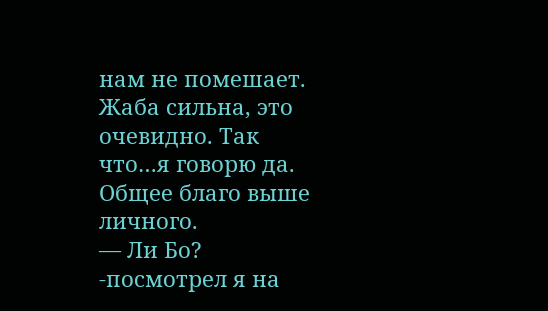нам не помешает. Жаба сильна, это очевидно. Так что…я говорю да. Общее благо выше личного.
— Ли Бо? -посмотрел я на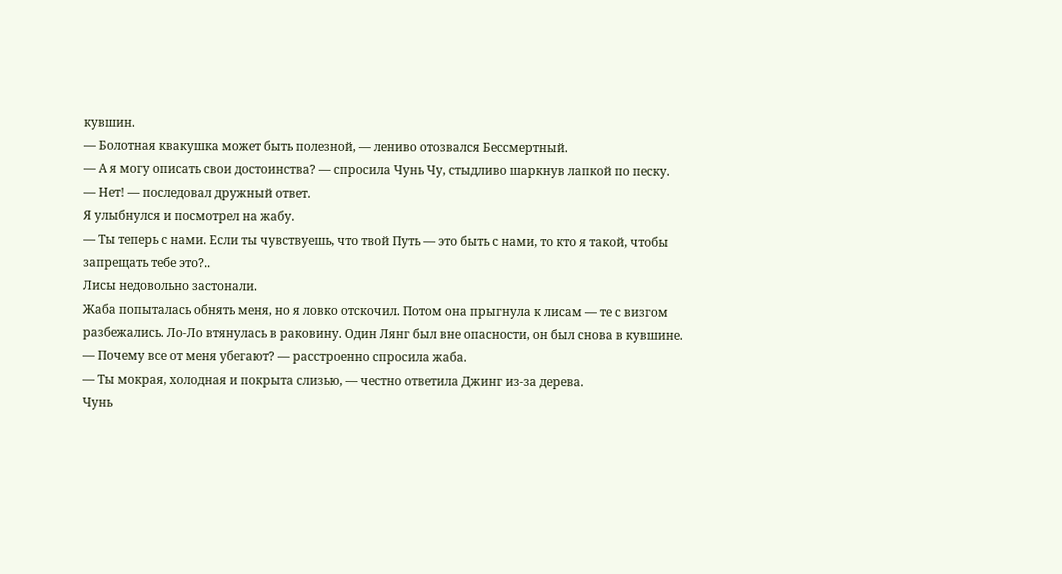кувшин.
— Болотная квакушка может быть полезной, — лениво отозвался Бессмертный.
— А я могу описать свои достоинства? — спросила Чунь Чу, стыдливо шаркнув лапкой по песку.
— Нет! — последовал дружный ответ.
Я улыбнулся и посмотрел на жабу.
— Ты теперь с нами. Если ты чувствуешь, что твой Путь — это быть с нами, то кто я такой, чтобы запрещать тебе это?..
Лисы недовольно застонали.
Жаба попыталась обнять меня, но я ловко отскочил. Потом она прыгнула к лисам — те с визгом разбежались. Ло-Ло втянулась в раковину. Один Лянг был вне опасности, он был снова в кувшине.
— Почему все от меня убегают? — расстроенно спросила жаба.
— Ты мокрая, холодная и покрыта слизью, — честно ответила Джинг из-за дерева.
Чунь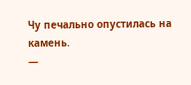Чу печально опустилась на камень.
—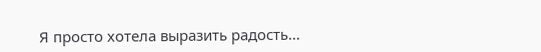Я просто хотела выразить радость…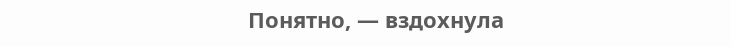Понятно, — вздохнула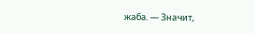жаба. — Значит,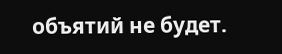объятий не будет.